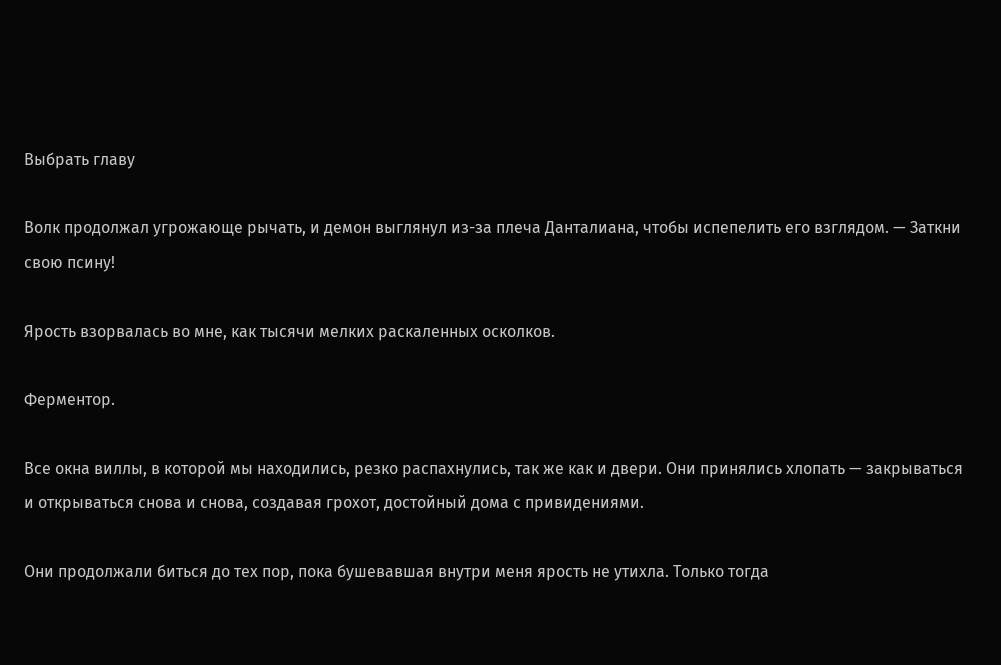Выбрать главу

Волк продолжал угрожающе рычать, и демон выглянул из-за плеча Данталиана, чтобы испепелить его взглядом. — Заткни свою псину!

Ярость взорвалась во мне, как тысячи мелких раскаленных осколков.

Ферментор.

Все окна виллы, в которой мы находились, резко распахнулись, так же как и двери. Они принялись хлопать — закрываться и открываться снова и снова, создавая грохот, достойный дома с привидениями.

Они продолжали биться до тех пор, пока бушевавшая внутри меня ярость не утихла. Только тогда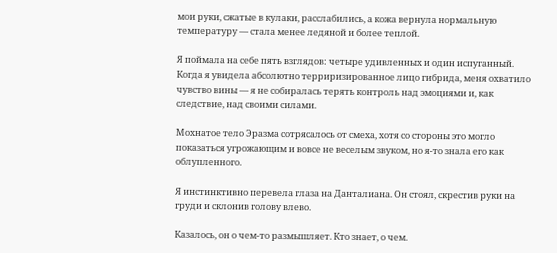мои руки, сжатые в кулаки, расслабились, а кожа вернула нормальную температуру — стала менее ледяной и более теплой.

Я поймала на себе пять взглядов: четыре удивленных и один испуганный. Когда я увидела абсолютно терриризированное лицо гибрида, меня охватило чувство вины — я не собиралась терять контроль над эмоциями и, как следствие, над своими силами.

Мохнатое тело Эразма сотрясалось от смеха, хотя со стороны это могло показаться угрожающим и вовсе не веселым звуком, но я-то знала его как облупленного.

Я инстинктивно перевела глаза на Данталиана. Он стоял, скрестив руки на груди и склонив голову влево.

Казалось, он о чем-то размышляет. Кто знает, о чем.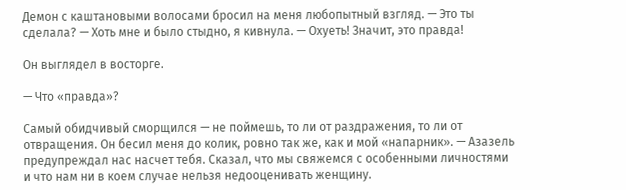Демон с каштановыми волосами бросил на меня любопытный взгляд. — Это ты сделала? — Хоть мне и было стыдно, я кивнула. — Охуеть! Значит, это правда!

Он выглядел в восторге.

— Что «правда»?

Самый обидчивый сморщился — не поймешь, то ли от раздражения, то ли от отвращения. Он бесил меня до колик, ровно так же, как и мой «напарник». — Азазель предупреждал нас насчет тебя. Сказал, что мы свяжемся с особенными личностями и что нам ни в коем случае нельзя недооценивать женщину.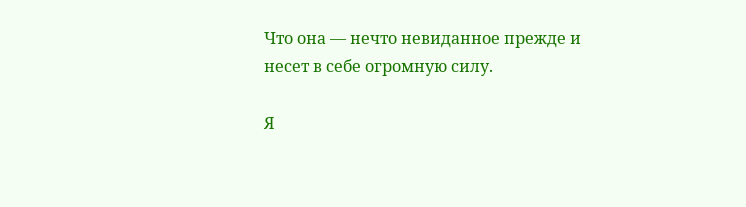Что она — нечто невиданное прежде и несет в себе огромную силу.

Я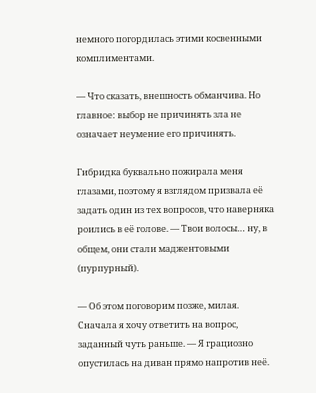немного погордилась этими косвенными комплиментами.

— Что сказать, внешность обманчива. Но главное: выбор не причинять зла не означает неумение его причинять.

Гибридка буквально пожирала меня глазами, поэтому я взглядом призвала её задать один из тех вопросов, что наверняка роились в её голове. — Твои волосы… ну, в общем, они стали маджентовыми (пурпурный).

— Об этом поговорим позже, милая. Сначала я хочу ответить на вопрос, заданный чуть раньше. — Я грациозно опустилась на диван прямо напротив неё.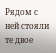Рядом с ней стояли те двое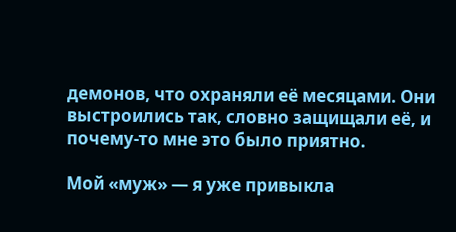демонов, что охраняли её месяцами. Они выстроились так, словно защищали её, и почему-то мне это было приятно.

Мой «муж» — я уже привыкла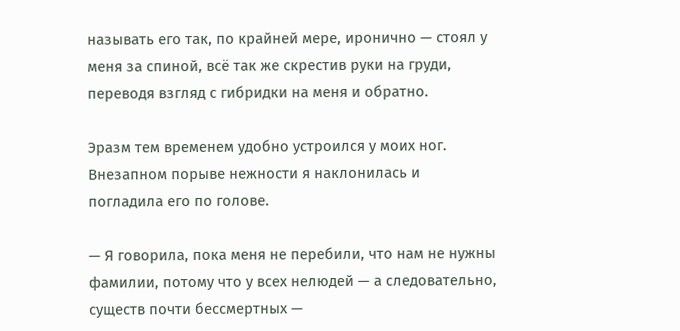называть его так, по крайней мере, иронично — стоял у меня за спиной, всё так же скрестив руки на груди, переводя взгляд с гибридки на меня и обратно.

Эразм тем временем удобно устроился у моих ног. Внезапном порыве нежности я наклонилась и погладила его по голове.

— Я говорила, пока меня не перебили, что нам не нужны фамилии, потому что у всех нелюдей — а следовательно, существ почти бессмертных —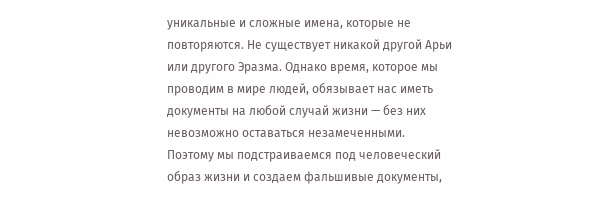уникальные и сложные имена, которые не повторяются. Не существует никакой другой Арьи или другого Эразма. Однако время, которое мы проводим в мире людей, обязывает нас иметь документы на любой случай жизни — без них невозможно оставаться незамеченными. Поэтому мы подстраиваемся под человеческий образ жизни и создаем фальшивые документы,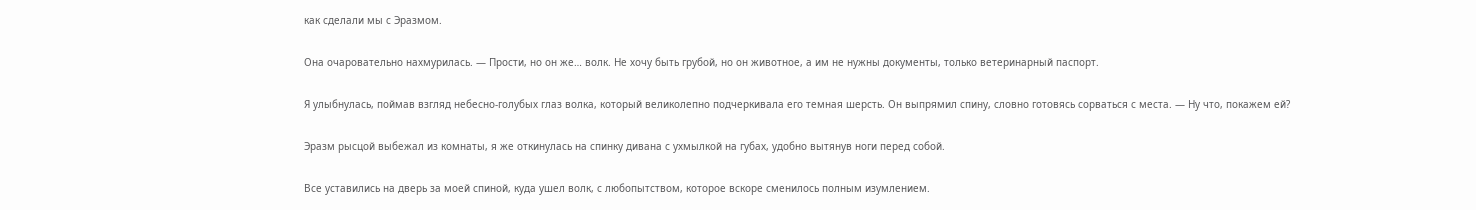как сделали мы с Эразмом.

Она очаровательно нахмурилась. — Прости, но он же… волк. Не хочу быть грубой, но он животное, а им не нужны документы, только ветеринарный паспорт.

Я улыбнулась, поймав взгляд небесно-голубых глаз волка, который великолепно подчеркивала его темная шерсть. Он выпрямил спину, словно готовясь сорваться с места. — Ну что, покажем ей?

Эразм рысцой выбежал из комнаты, я же откинулась на спинку дивана с ухмылкой на губах, удобно вытянув ноги перед собой.

Все уставились на дверь за моей спиной, куда ушел волк, с любопытством, которое вскоре сменилось полным изумлением.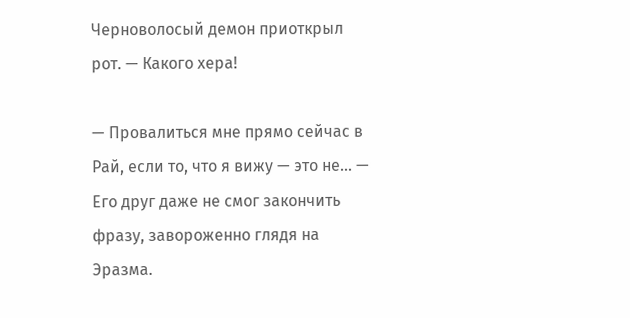Черноволосый демон приоткрыл рот. — Какого хера!

— Провалиться мне прямо сейчас в Рай, если то, что я вижу — это не… — Его друг даже не смог закончить фразу, завороженно глядя на Эразма.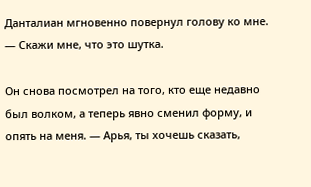Данталиан мгновенно повернул голову ко мне. — Скажи мне, что это шутка.

Он снова посмотрел на того, кто еще недавно был волком, а теперь явно сменил форму, и опять на меня. — Арья, ты хочешь сказать,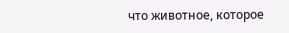что животное, которое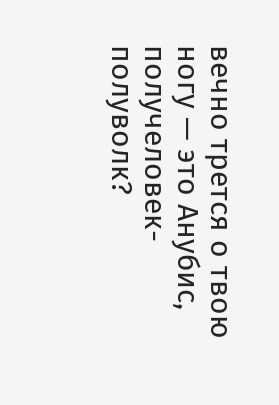вечно трется о твою ногу — это Анубис, получеловек-полуволк?